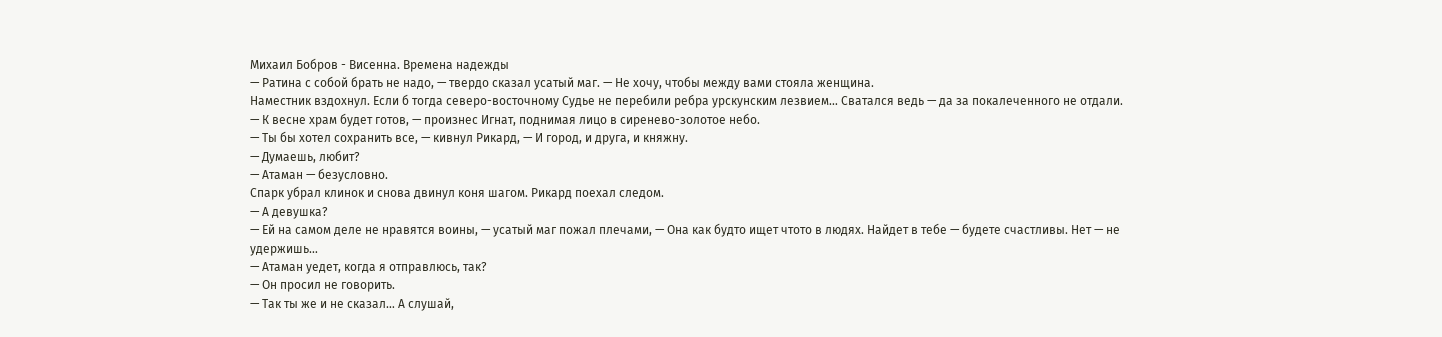Михаил Бобров - Висенна. Времена надежды
— Ратина с собой брать не надо, — твердо сказал усатый маг. — Не хочу, чтобы между вами стояла женщина.
Наместник вздохнул. Если б тогда северо-восточному Судье не перебили ребра урскунским лезвием… Сватался ведь — да за покалеченного не отдали.
— К весне храм будет готов, — произнес Игнат, поднимая лицо в сиренево-золотое небо.
— Ты бы хотел сохранить все, — кивнул Рикард, — И город, и друга, и княжну.
— Думаешь, любит?
— Атаман — безусловно.
Спарк убрал клинок и снова двинул коня шагом. Рикард поехал следом.
— А девушка?
— Ей на самом деле не нравятся воины, — усатый маг пожал плечами, — Она как будто ищет чтото в людях. Найдет в тебе — будете счастливы. Нет — не удержишь…
— Атаман уедет, когда я отправлюсь, так?
— Он просил не говорить.
— Так ты же и не сказал… А слушай,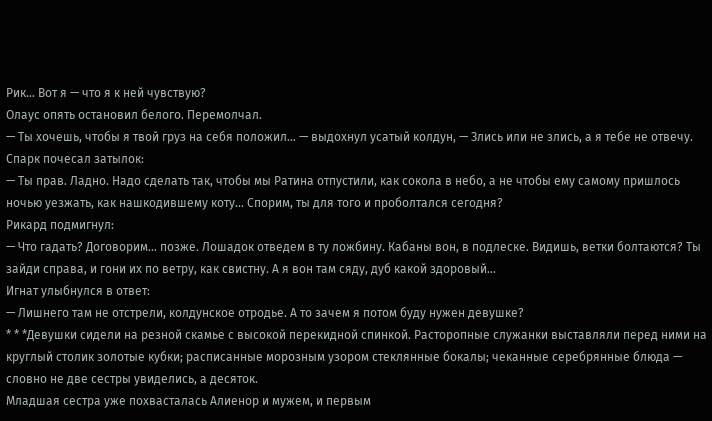Рик… Вот я — что я к ней чувствую?
Олаус опять остановил белого. Перемолчал.
— Ты хочешь, чтобы я твой груз на себя положил… — выдохнул усатый колдун, — Злись или не злись, а я тебе не отвечу.
Спарк почесал затылок:
— Ты прав. Ладно. Надо сделать так, чтобы мы Ратина отпустили, как сокола в небо, а не чтобы ему самому пришлось ночью уезжать, как нашкодившему коту… Спорим, ты для того и проболтался сегодня?
Рикард подмигнул:
— Что гадать? Договорим… позже. Лошадок отведем в ту ложбину. Кабаны вон, в подлеске. Видишь, ветки болтаются? Ты зайди справа, и гони их по ветру, как свистну. А я вон там сяду, дуб какой здоровый…
Игнат улыбнулся в ответ:
— Лишнего там не отстрели, колдунское отродье. А то зачем я потом буду нужен девушке?
* * *Девушки сидели на резной скамье с высокой перекидной спинкой. Расторопные служанки выставляли перед ними на круглый столик золотые кубки; расписанные морозным узором стеклянные бокалы; чеканные серебрянные блюда — словно не две сестры увиделись, а десяток.
Младшая сестра уже похвасталась Алиенор и мужем, и первым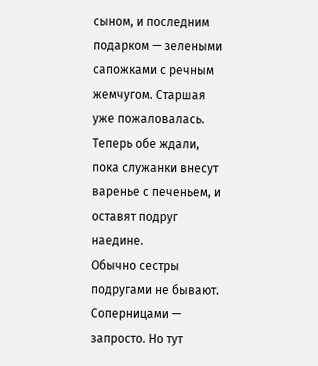сыном, и последним подарком — зелеными сапожками с речным жемчугом. Старшая уже пожаловалась. Теперь обе ждали, пока служанки внесут варенье с печеньем, и оставят подруг наедине.
Обычно сестры подругами не бывают. Соперницами — запросто. Но тут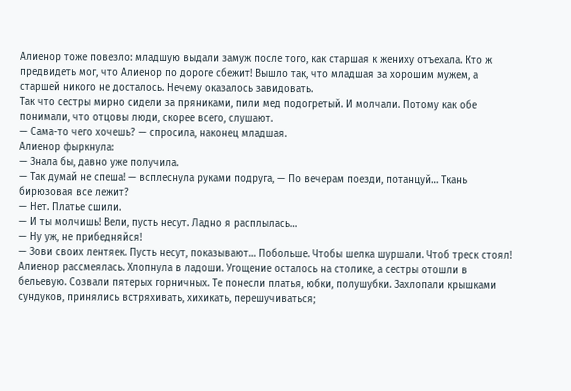Алиенор тоже повезло: младшую выдали замуж после того, как старшая к жениху отъехала. Кто ж предвидеть мог, что Алиенор по дороге сбежит! Вышло так, что младшая за хорошим мужем, а старшей никого не досталось. Нечему оказалось завидовать.
Так что сестры мирно сидели за пряниками, пили мед подогретый. И молчали. Потому как обе понимали, что отцовы люди, скорее всего, слушают.
— Сама-то чего хочешь? — спросила, наконец младшая.
Алиенор фыркнула:
— Знала бы, давно уже получила.
— Так думай не спеша! — всплеснула руками подруга, — По вечерам поезди, потанцуй… Ткань бирюзовая все лежит?
— Нет. Платье сшили.
— И ты молчишь! Вели, пусть несут. Ладно я расплылась…
— Ну уж, не прибедняйся!
— Зови своих лентяек. Пусть несут, показывают… Побольше. Чтобы шелка шуршали. Чтоб треск стоял!
Алиенор рассмеялась. Хлопнула в ладоши. Угощение осталось на столике, а сестры отошли в бельевую. Созвали пятерых горничных. Те понесли платья, юбки, полушубки. Захлопали крышками сундуков, принялись встряхивать, хихикать, перешучиваться;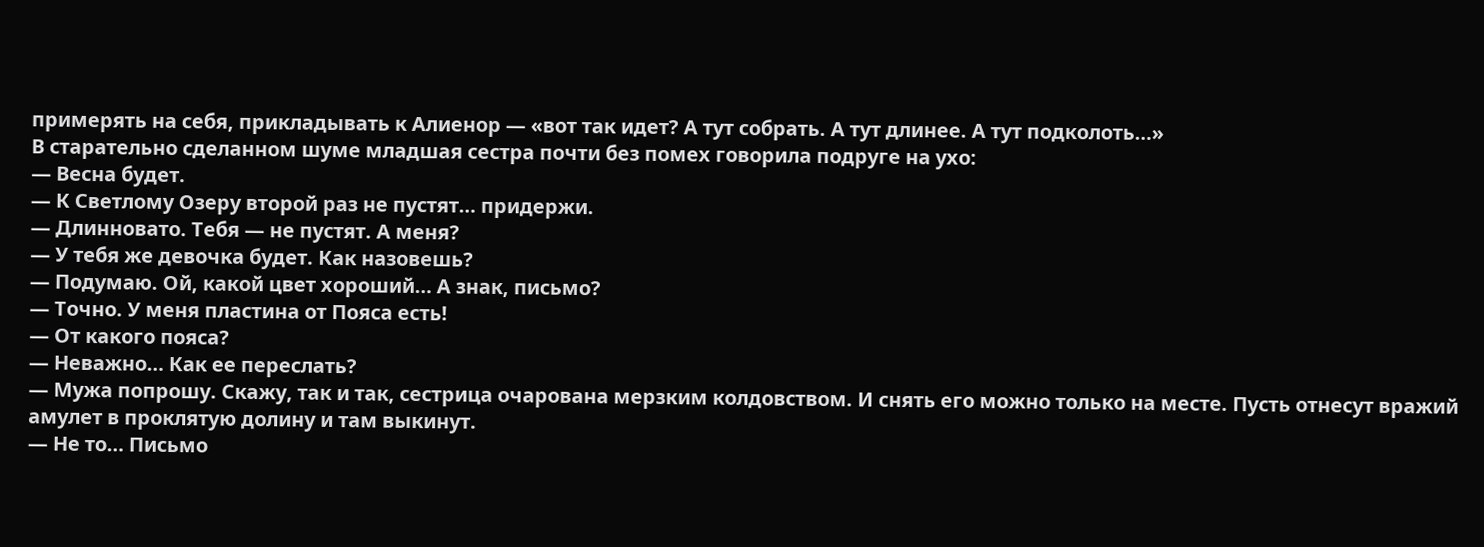примерять на себя, прикладывать к Алиенор — «вот так идет? А тут собрать. А тут длинее. А тут подколоть…»
В старательно сделанном шуме младшая сестра почти без помех говорила подруге на ухо:
— Весна будет.
— К Светлому Озеру второй раз не пустят… придержи.
— Длинновато. Тебя — не пустят. А меня?
— У тебя же девочка будет. Как назовешь?
— Подумаю. Ой, какой цвет хороший… А знак, письмо?
— Точно. У меня пластина от Пояса есть!
— От какого пояса?
— Неважно… Как ее переслать?
— Мужа попрошу. Скажу, так и так, сестрица очарована мерзким колдовством. И снять его можно только на месте. Пусть отнесут вражий амулет в проклятую долину и там выкинут.
— Не то… Письмо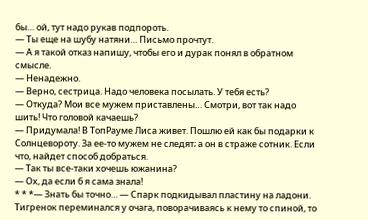бы… ой, тут надо рукав подпороть.
— Ты еще на шубу натяни… Письмо прочтут.
— А я такой отказ напишу, чтобы его и дурак понял в обратном смысле.
— Ненадежно.
— Верно, сестрица. Надо человека посылать. У тебя есть?
— Откуда? Мои все мужем приставлены… Смотри, вот так надо шить! Что головой качаешь?
— Придумала! В ТопРауме Лиса живет. Пошлю ей как бы подарки к Солнцевороту. За ее-то мужем не следят; а он в страже сотник. Если что, найдет способ добраться.
— Так ты все-таки хочешь южанина?
— Ох, да если б я сама знала!
* * *— Знать бы точно… — Спарк подкидывал пластину на ладони. Тигренок переминался у очага, поворачиваясь к нему то спиной, то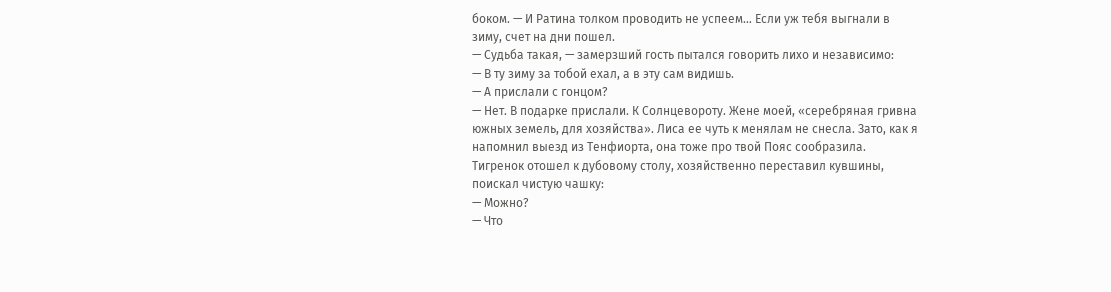боком. — И Ратина толком проводить не успеем… Если уж тебя выгнали в зиму, счет на дни пошел.
— Судьба такая, — замерзший гость пытался говорить лихо и независимо:
— В ту зиму за тобой ехал, а в эту сам видишь.
— А прислали с гонцом?
— Нет. В подарке прислали. К Солнцевороту. Жене моей, «серебряная гривна южных земель, для хозяйства». Лиса ее чуть к менялам не снесла. Зато, как я напомнил выезд из Тенфиорта, она тоже про твой Пояс сообразила.
Тигренок отошел к дубовому столу, хозяйственно переставил кувшины, поискал чистую чашку:
— Можно?
— Что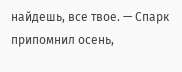найдешь, все твое. — Спарк припомнил осень,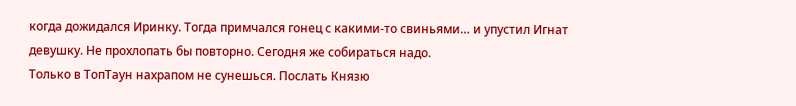когда дожидался Иринку. Тогда примчался гонец с какими-то свиньями… и упустил Игнат девушку. Не прохлопать бы повторно. Сегодня же собираться надо.
Только в ТопТаун нахрапом не сунешься. Послать Князю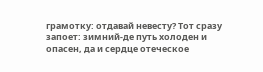грамотку: отдавай невесту? Тот сразу запоет: зимний-де путь холоден и опасен, да и сердце отеческое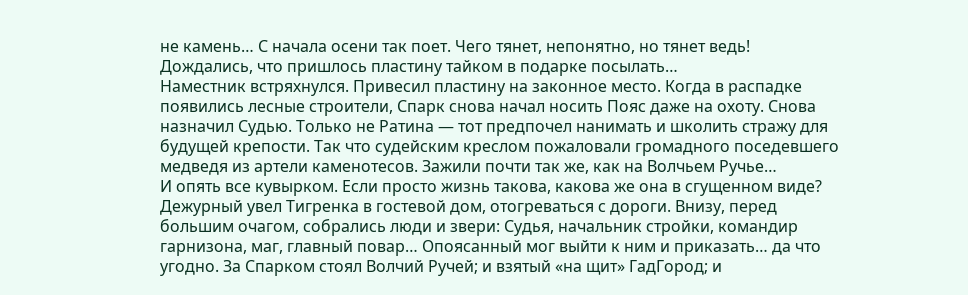не камень… С начала осени так поет. Чего тянет, непонятно, но тянет ведь! Дождались, что пришлось пластину тайком в подарке посылать…
Наместник встряхнулся. Привесил пластину на законное место. Когда в распадке появились лесные строители, Спарк снова начал носить Пояс даже на охоту. Снова назначил Судью. Только не Ратина — тот предпочел нанимать и школить стражу для будущей крепости. Так что судейским креслом пожаловали громадного поседевшего медведя из артели каменотесов. Зажили почти так же, как на Волчьем Ручье…
И опять все кувырком. Если просто жизнь такова, какова же она в сгущенном виде?
Дежурный увел Тигренка в гостевой дом, отогреваться с дороги. Внизу, перед большим очагом, собрались люди и звери: Судья, начальник стройки, командир гарнизона, маг, главный повар… Опоясанный мог выйти к ним и приказать… да что угодно. За Спарком стоял Волчий Ручей; и взятый «на щит» ГадГород; и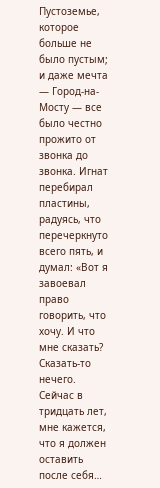Пустоземье, которое больше не было пустым; и даже мечта — Город-на-Мосту — все было честно прожито от звонка до звонка. Игнат перебирал пластины, радуясь, что перечеркнуто всего пять, и думал: «Вот я завоевал право говорить, что хочу. И что мне сказать? Сказать-то нечего. Сейчас в тридцать лет, мне кажется, что я должен оставить после себя…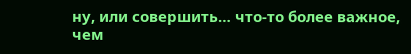ну, или совершить… что-то более важное, чем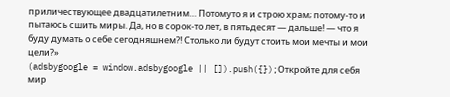приличествующее двадцатилетним… Потомуто я и строю храм; потому-то и пытаюсь сшить миры. Да, но в сорок-то лет, в пятьдесят — дальше! — что я буду думать о себе сегодняшнем?! Столько ли будут стоить мои мечты и мои цели?»
(adsbygoogle = window.adsbygoogle || []).push({});Откройте для себя мир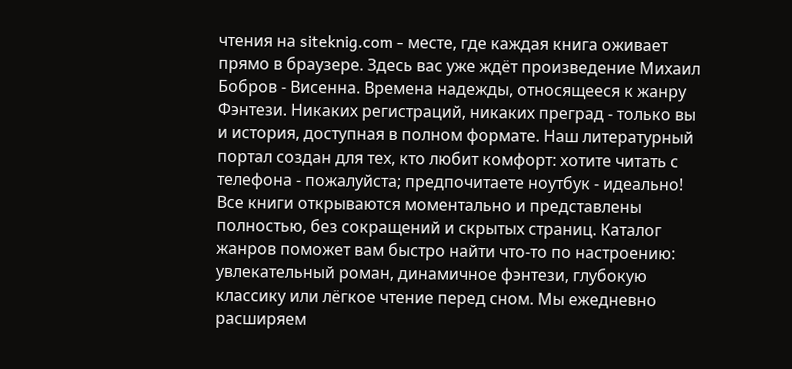чтения на siteknig.com - месте, где каждая книга оживает прямо в браузере. Здесь вас уже ждёт произведение Михаил Бобров - Висенна. Времена надежды, относящееся к жанру Фэнтези. Никаких регистраций, никаких преград - только вы и история, доступная в полном формате. Наш литературный портал создан для тех, кто любит комфорт: хотите читать с телефона - пожалуйста; предпочитаете ноутбук - идеально! Все книги открываются моментально и представлены полностью, без сокращений и скрытых страниц. Каталог жанров поможет вам быстро найти что-то по настроению: увлекательный роман, динамичное фэнтези, глубокую классику или лёгкое чтение перед сном. Мы ежедневно расширяем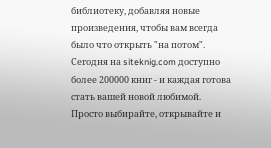библиотеку, добавляя новые произведения, чтобы вам всегда было что открыть "на потом". Сегодня на siteknig.com доступно более 200000 книг - и каждая готова стать вашей новой любимой. Просто выбирайте, открывайте и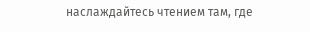наслаждайтесь чтением там, где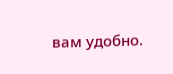вам удобно.